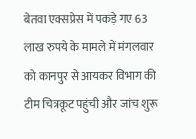बेतवा एक्सप्रेस में पकड़े गए 63 लाख रुपये के मामले में मंगलवार को कानपुर से आयकर विभाग की टीम चित्रकूट पहुंची और जांच शुरू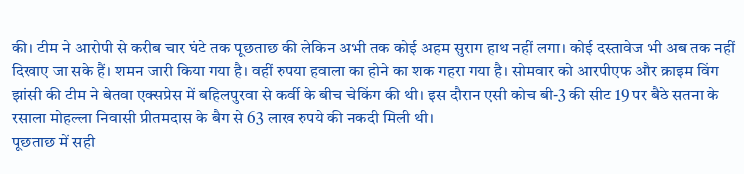की। टीम ने आरोपी से करीब चार घंटे तक पूछताछ की लेकिन अभी तक कोई अहम सुराग हाथ नहीं लगा। कोई दस्तावेज भी अब तक नहीं दिखाए जा सके हैं। शमन जारी किया गया है। वहीं रुपया हवाला का होने का शक गहरा गया है। सोमवार को आरपीएफ और क्राइम विंग झांसी की टीम ने बेतवा एक्सप्रेस में बहिलपुरवा से कर्वी के बीच चेकिंग की थी। इस दौरान एसी कोच बी-3 की सीट 19 पर बैठे सतना के रसाला मोहल्ला निवासी प्रीतमदास के बैग से 63 लाख रुपये की नकदी मिली थी।
पूछताछ में सही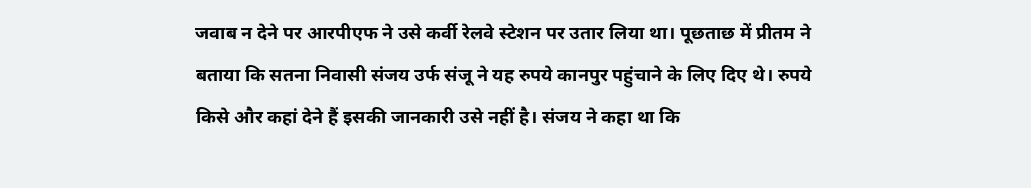जवाब न देने पर आरपीएफ ने उसे कर्वी रेलवे स्टेशन पर उतार लिया था। पूछताछ में प्रीतम ने बताया कि सतना निवासी संजय उर्फ संजू ने यह रुपये कानपुर पहुंचाने के लिए दिए थे। रुपये किसे और कहां देने हैं इसकी जानकारी उसे नहीं है। संजय ने कहा था कि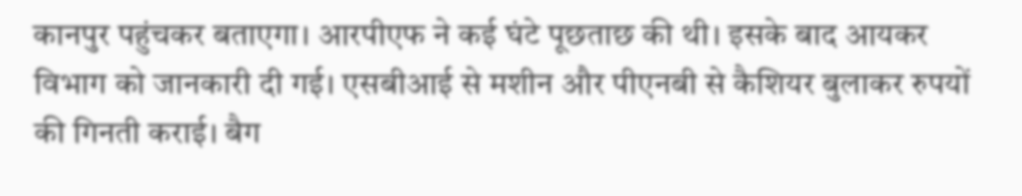कानपुर पहुंचकर बताएगा। आरपीएफ ने कई घंटे पूछताछ की थी। इसके बाद आयकर विभाग को जानकारी दी गई। एसबीआई से मशीन और पीएनबी से कैशियर बुलाकर रुपयों की गिनती कराई। बैग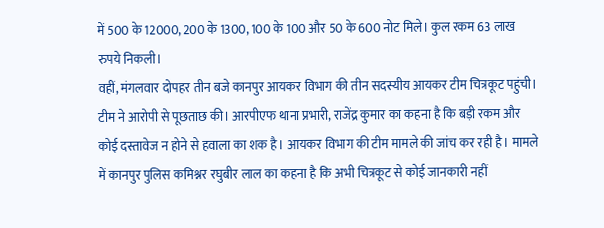में 500 के 12000, 200 के 1300, 100 के 100 और 50 के 600 नोट मिले। कुल रकम 63 लाख रुपये निकली।
वहीं, मंगलवार दोपहर तीन बजे कानपुर आयकर विभाग की तीन सदस्यीय आयकर टीम चित्रकूट पहुंची। टीम ने आरोपी से पूछताछ की। आरपीएफ थाना प्रभारी, राजेंद्र कुमार का कहना है कि बड़ी रकम और कोई दस्तावेज न होने से हवाला का शक है। आयकर विभाग की टीम मामले की जांच कर रही है। मामले में कानपुर पुलिस कमिश्नर रघुबीर लाल का कहना है कि अभी चित्रकूट से कोई जानकारी नहीं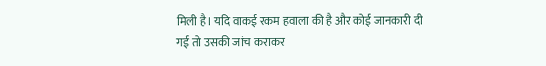मिली है। यदि वाकई रकम हवाला की है और कोई जानकारी दी गई तो उसकी जांच कराकर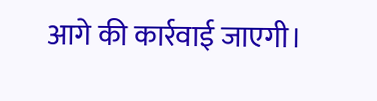आगे की कार्रवाई जाएगी।